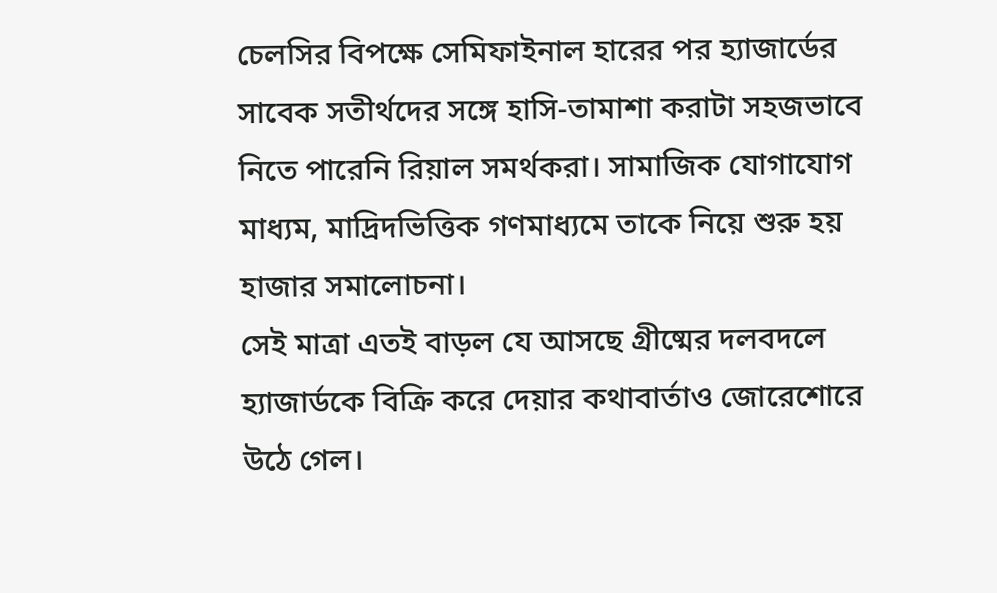চেলসির বিপক্ষে সেমিফাইনাল হারের পর হ্যাজার্ডের সাবেক সতীর্থদের সঙ্গে হাসি-তামাশা করাটা সহজভাবে নিতে পারেনি রিয়াল সমর্থকরা। সামাজিক যোগাযোগ মাধ্যম, মাদ্রিদভিত্তিক গণমাধ্যমে তাকে নিয়ে শুরু হয় হাজার সমালোচনা।
সেই মাত্রা এতই বাড়ল যে আসছে গ্রীষ্মের দলবদলে হ্যাজার্ডকে বিক্রি করে দেয়ার কথাবার্তাও জোরেশোরে উঠে গেল।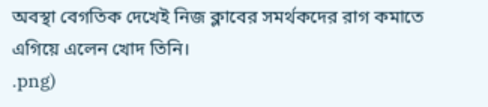অবস্থা বেগতিক দেখেই নিজ ক্লাবের সমর্থকদের রাগ কমাতে এগিয়ে এলেন খোদ তিনি।
.png)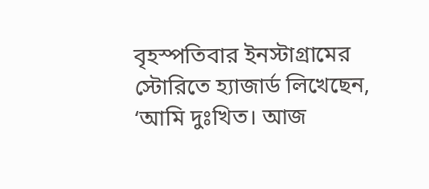বৃহস্পতিবার ইনস্টাগ্রামের স্টোরিতে হ্যাজার্ড লিখেছেন, ‘আমি দুঃখিত। আজ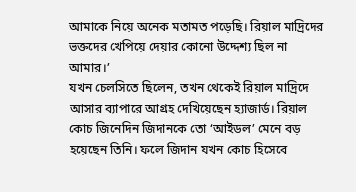আমাকে নিয়ে অনেক মতামত পড়েছি। রিয়াল মাদ্রিদের ভক্তদের খেপিয়ে দেয়ার কোনো উদ্দেশ্য ছিল না আমার।’
যখন চেলসিতে ছিলেন, তখন থেকেই রিয়াল মাদ্রিদে আসার ব্যাপারে আগ্রহ দেখিয়েছেন হ্যাজার্ড। রিয়াল কোচ জিনেদিন জিদানকে তো ‘আইডল’ মেনে বড় হয়েছেন তিনি। ফলে জিদান যখন কোচ হিসেবে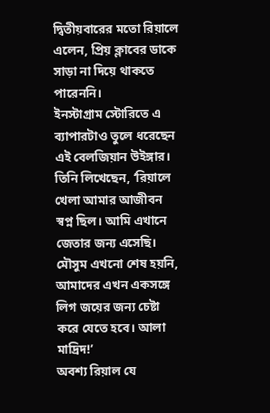দ্বিতীয়বারের মতো রিয়ালে এলেন, প্রিয় ক্লাবের ডাকে সাড়া না দিয়ে থাকতে পারেননি।
ইনস্টাগ্রাম স্টোরিতে এ ব্যাপারটাও তুলে ধরেছেন এই বেলজিয়ান উইঙ্গার। তিনি লিখেছেন, ‘রিয়ালে খেলা আমার আজীবন স্বপ্ন ছিল। আমি এখানে জেতার জন্য এসেছি। মৌসুম এখনো শেষ হয়নি, আমাদের এখন একসঙ্গে লিগ জয়ের জন্য চেষ্টা করে যেতে হবে। আলা মাদ্রিদ!’
অবশ্য রিয়াল যে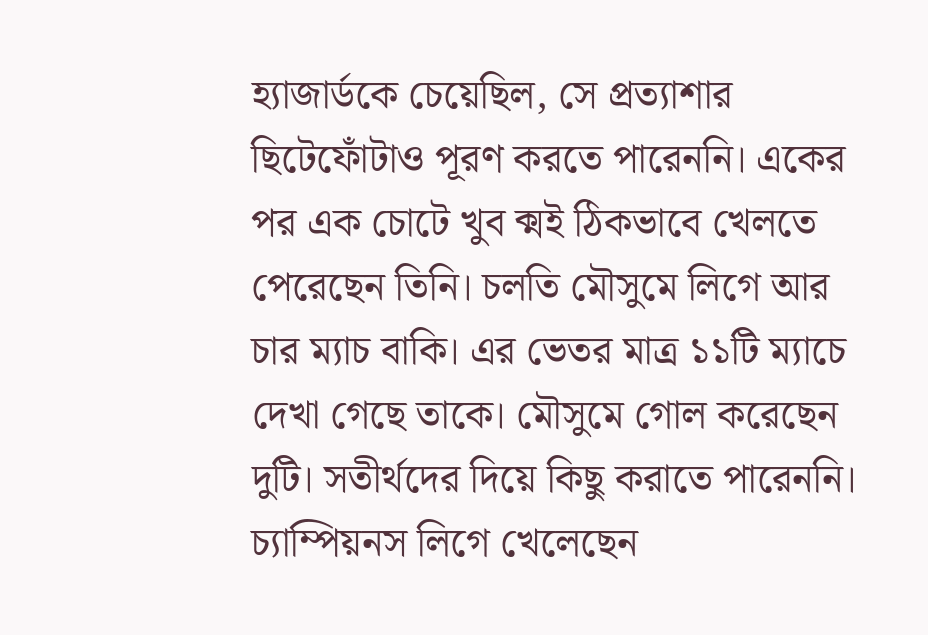হ্যাজার্ডকে চেয়েছিল, সে প্রত্যাশার ছিটেফোঁটাও পূরণ করতে পারেননি। একের পর এক চোটে খুব ক্মই ঠিকভাবে খেলতে পেরেছেন তিনি। চলতি মৌসুমে লিগে আর চার ম্যাচ বাকি। এর ভেতর মাত্র ১১টি ম্যাচে দেখা গেছে তাকে। মৌসুমে গোল করেছেন দুটি। সতীর্থদের দিয়ে কিছু করাতে পারেননি।
চ্যাম্পিয়নস লিগে খেলেছেন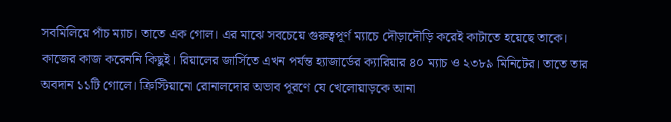সবমিলিয়ে পাঁচ ম্যাচ। তাতে এক গোল। এর মাঝে সবচেয়ে গুরুত্বপূর্ণ ম্যাচে দৌড়াদৌড়ি করেই কাটাতে হয়েছে তাকে। কাজের কাজ করেননি কিছুই। রিয়ালের জার্সিতে এখন পর্যন্ত হ্যাজার্ডের ক্যারিয়ার ৪০ ম্যাচ ও ২৩৮৯ মিনিটের। তাতে তার অবদান ১১টি গোলে। ক্রিস্টিয়ানো রোনালদোর অভাব পূরণে যে খেলোয়াড়কে আনা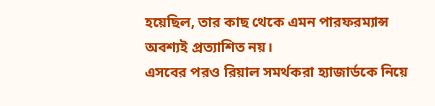হয়েছিল, তার কাছ থেকে এমন পারফরম্যান্স অবশ্যই প্রত্যাশিত নয়।
এসবের পরও রিয়াল সমর্থকরা হ্যাজার্ডকে নিয়ে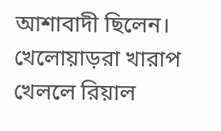আশাবাদী ছিলেন। খেলোয়াড়রা খারাপ খেললে রিয়াল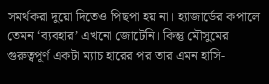সমর্থকরা দুয়ো দিতেও পিছপা হয় না। হ্যাজার্ডের কপালে তেমন ‘ব্যবহার’ এখনো জোটেনি। কিন্তু মৌসুমের গুরুত্বপূর্ণ একটা ম্যাচ হারের পর তার এমন হাসি-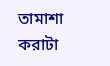তামাশা করাটা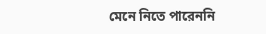মেনে নিতে পারেননি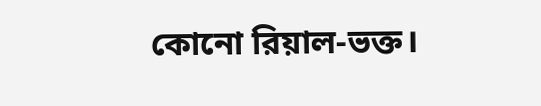কোনো রিয়াল-ভক্ত।